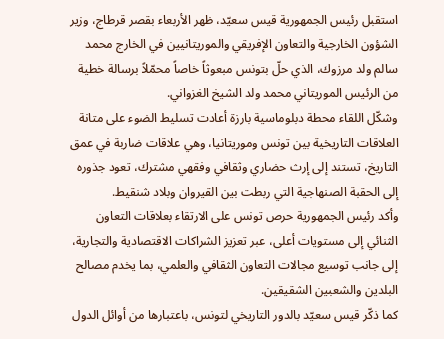استقبل رئيس الجمهورية قيس سعيّد، ظهر الأربعاء بقصر قرطاج، وزير الشؤون الخارجية والتعاون الإفريقي والموريتانيين في الخارج محمد سالم ولد مرزوك، الذي حلّ بتونس مبعوثاً خاصاً محمّلاً برسالة خطية من الرئيس الموريتاني محمد ولد الشيخ الغزواني.
وشكّل اللقاء محطة دبلوماسية بارزة أعادت تسليط الضوء على متانة العلاقات التاريخية بين تونس وموريتانيا، وهي علاقات ضاربة في عمق التاريخ، تستند إلى إرث حضاري وثقافي وفقهي مشترك، تعود جذوره إلى الحقبة الصنهاجية التي ربطت بين القيروان وبلاد شنقيط.
وأكد رئيس الجمهورية حرص تونس على الارتقاء بعلاقات التعاون الثنائي إلى مستويات أعلى، عبر تعزيز الشراكات الاقتصادية والتجارية، إلى جانب توسيع مجالات التعاون الثقافي والعلمي، بما يخدم مصالح البلدين والشعبين الشقيقين.
كما ذكّر قيس سعيّد بالدور التاريخي لتونس، باعتبارها من أوائل الدول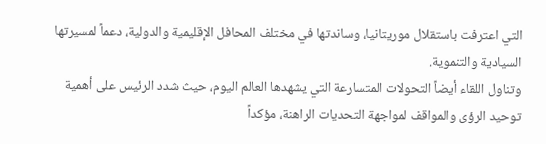التي اعترفت باستقلال موريتانيا، وساندتها في مختلف المحافل الإقليمية والدولية، دعماً لمسيرتها السيادية والتنموية.
وتناول اللقاء أيضاً التحولات المتسارعة التي يشهدها العالم اليوم، حيث شدد الرئيس على أهمية توحيد الرؤى والمواقف لمواجهة التحديات الراهنة، مؤكداً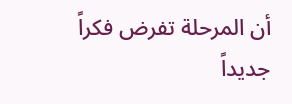أن المرحلة تفرض فكراً جديداً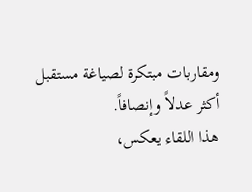ومقاربات مبتكرة لصياغة مستقبل أكثر عدلاً وإنصافاً.
هذا اللقاء يعكس،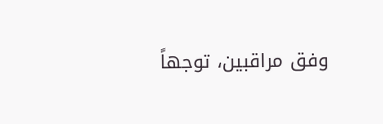وفق مراقبين، توجهاً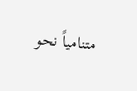متنامياً نحو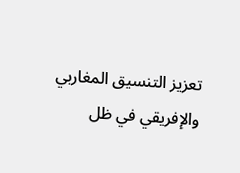تعزيز التنسيق المغاربي والإفريقي في ظل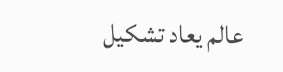عالم يعاد تشكيل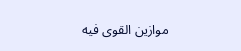موازين القوى فيه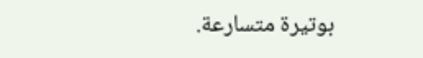بوتيرة متسارعة.